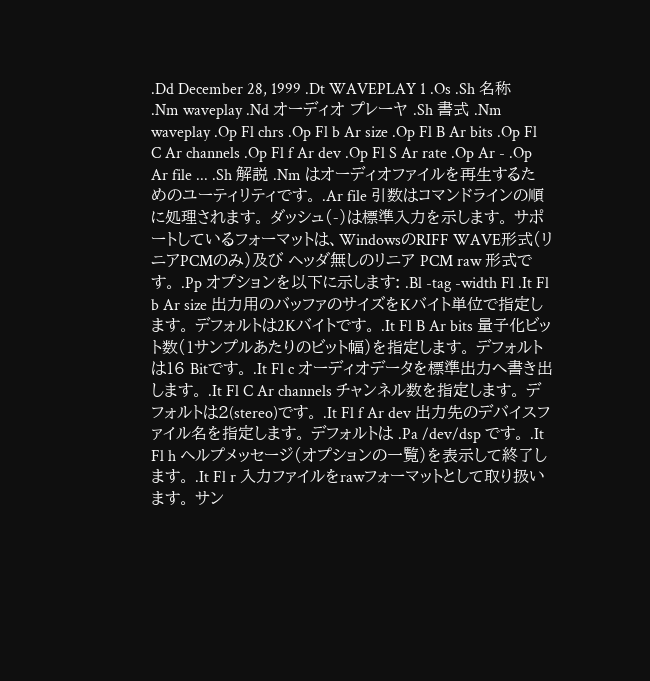.Dd December 28, 1999 .Dt WAVEPLAY 1 .Os .Sh 名称 .Nm waveplay .Nd オーディオ プレーヤ .Sh 書式 .Nm waveplay .Op Fl chrs .Op Fl b Ar size .Op Fl B Ar bits .Op Fl C Ar channels .Op Fl f Ar dev .Op Fl S Ar rate .Op Ar - .Op Ar file ... .Sh 解説 .Nm はオーディオファイルを再生するためのユーティリティです。 .Ar file 引数はコマンドラインの順に処理されます。 ダッシュ(-)は標準入力を示します。 サポートしているフォーマットは、WindowsのRIFF WAVE形式(リニアPCMのみ)及び ヘッダ無しのリニア PCM raw 形式です。 .Pp オプションを以下に示します: .Bl -tag -width Fl .It Fl b Ar size 出力用のバッファのサイズをKバイト単位で指定します。 デフォルトは2Kバイトです。 .It Fl B Ar bits 量子化ビット数(1サンプルあたりのビット幅)を指定します。 デフォルトは16 Bitです。 .It Fl c オーディオデータを標準出力へ書き出します。 .It Fl C Ar channels チャンネル数を指定します。 デフォルトは2(stereo)です。 .It Fl f Ar dev 出力先のデバイスファイル名を指定します。 デフォルトは .Pa /dev/dsp です。 .It Fl h ヘルプメッセージ(オプションの一覧)を表示して終了します。 .It Fl r 入力ファイルをrawフォーマットとして取り扱います。 サン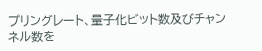プリングレート、量子化ビット数及びチャンネル数を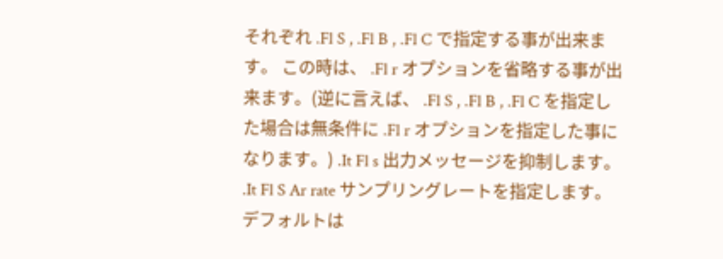それぞれ .Fl S , .Fl B , .Fl C で指定する事が出来ます。 この時は、 .Fl r オプションを省略する事が出来ます。(逆に言えば、 .Fl S , .Fl B , .Fl C を指定した場合は無条件に .Fl r オプションを指定した事になります。) .It Fl s 出力メッセージを抑制します。 .It Fl S Ar rate サンプリングレートを指定します。 デフォルトは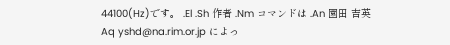44100(Hz)です。 .El .Sh 作者 .Nm コマンドは .An 園田 吉英 Aq yshd@na.rim.or.jp によっ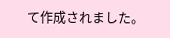て作成されました。